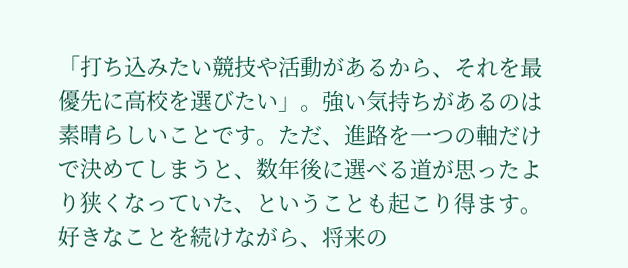「打ち込みたい競技や活動があるから、それを最優先に高校を選びたい」。強い気持ちがあるのは素晴らしいことです。ただ、進路を一つの軸だけで決めてしまうと、数年後に選べる道が思ったより狭くなっていた、ということも起こり得ます。好きなことを続けながら、将来の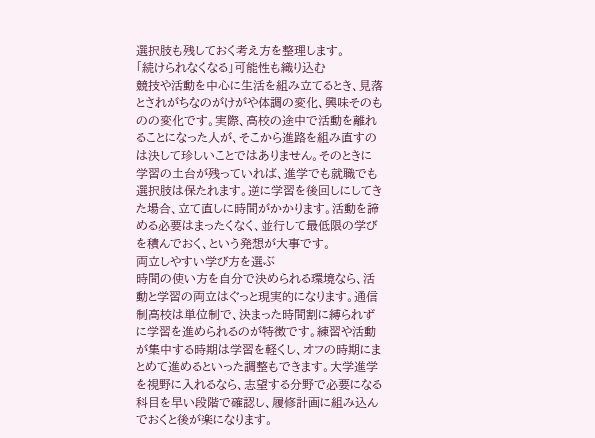選択肢も残しておく考え方を整理します。
「続けられなくなる」可能性も織り込む
競技や活動を中心に生活を組み立てるとき、見落とされがちなのがけがや体調の変化、興味そのものの変化です。実際、高校の途中で活動を離れることになった人が、そこから進路を組み直すのは決して珍しいことではありません。そのときに学習の土台が残っていれば、進学でも就職でも選択肢は保たれます。逆に学習を後回しにしてきた場合、立て直しに時間がかかります。活動を諦める必要はまったくなく、並行して最低限の学びを積んでおく、という発想が大事です。
両立しやすい学び方を選ぶ
時間の使い方を自分で決められる環境なら、活動と学習の両立はぐっと現実的になります。通信制高校は単位制で、決まった時間割に縛られずに学習を進められるのが特徴です。練習や活動が集中する時期は学習を軽くし、オフの時期にまとめて進めるといった調整もできます。大学進学を視野に入れるなら、志望する分野で必要になる科目を早い段階で確認し、履修計画に組み込んでおくと後が楽になります。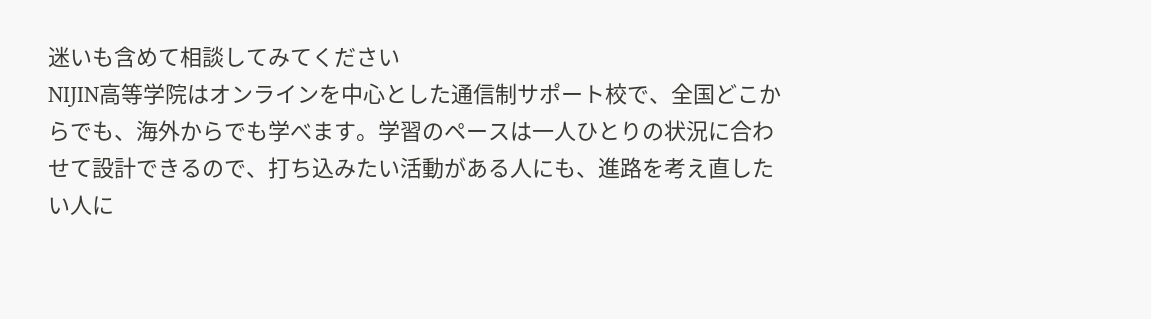迷いも含めて相談してみてください
NIJIN高等学院はオンラインを中心とした通信制サポート校で、全国どこからでも、海外からでも学べます。学習のペースは一人ひとりの状況に合わせて設計できるので、打ち込みたい活動がある人にも、進路を考え直したい人に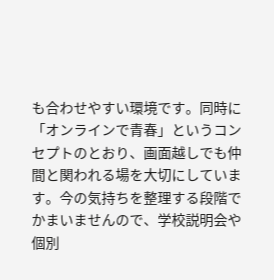も合わせやすい環境です。同時に「オンラインで青春」というコンセプトのとおり、画面越しでも仲間と関われる場を大切にしています。今の気持ちを整理する段階でかまいませんので、学校説明会や個別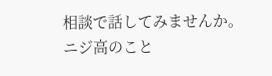相談で話してみませんか。
ニジ高のこと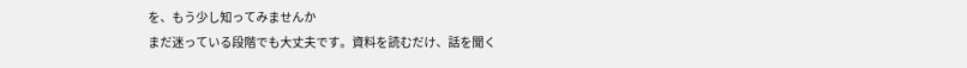を、もう少し知ってみませんか
まだ迷っている段階でも大丈夫です。資料を読むだけ、話を聞く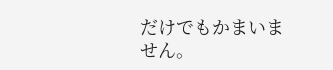だけでもかまいません。